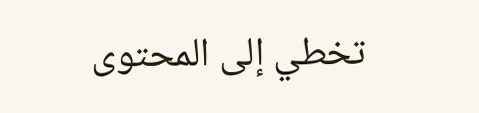تخطي إلى المحتوى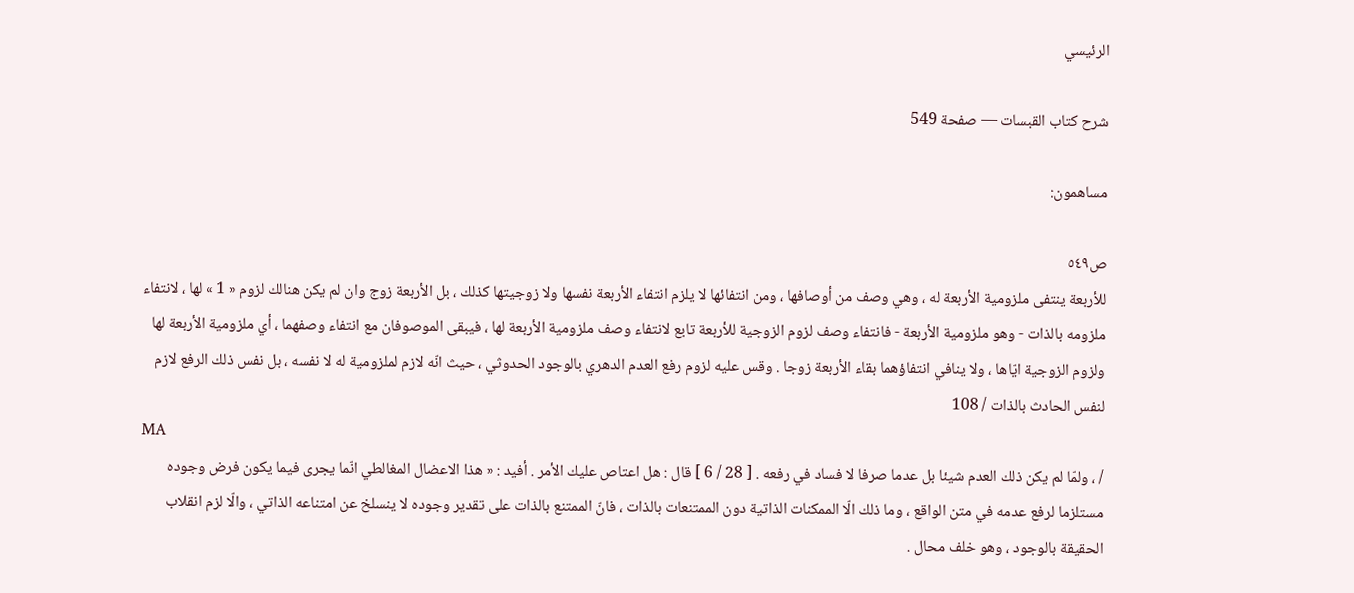الرئيسي

شرح كتاب القبسات — صفحة 549

مساهمون:

ص٥٤٩
للأربعة ينتفى ملزومية الأربعة له ، وهي وصف من أوصافها ، ومن انتفائها لا يلزم انتفاء الأربعة نفسها ولا زوجيتها كذلك ، بل الأربعة زوج وان لم يكن هنالك لزوم « 1 » لها ، لانتفاء ملزومه بالذات - وهو ملزومية الأربعة - فانتفاء وصف لزوم الزوجية للأربعة تابع لانتفاء وصف ملزومية الأربعة لها ، فيبقى الموصوفان مع انتفاء وصفهما ، أي ملزومية الأربعة لها ولزوم الزوجية ايّاها ، ولا ينافي انتفاؤهما بقاء الأربعة زوجا . وقس عليه لزوم رفع العدم الدهري بالوجود الحدوثي ، حيث انّه لازم لملزومية له لا نفسه ، بل نفس ذلك الرفع لازم لنفس الحادث بالذات / 108
MA
/ ، ولمّا لم يكن ذلك العدم شيئا بل عدما صرفا لا فساد في رفعه . [ 28 / 6 ] قال : هل اعتاص عليك الأمر . أفيد : « هذا الاعضال المغالطي انّما يجرى فيما يكون فرض وجوده مستلزما لرفع عدمه في متن الواقع ، وما ذلك الّا الممكنات الذاتية دون الممتنعات بالذات ، فانّ الممتنع بالذات على تقدير وجوده لا ينسلخ عن امتناعه الذاتي ، والّا لزم انقلاب الحقيقة بالوجود ، وهو خلف محال .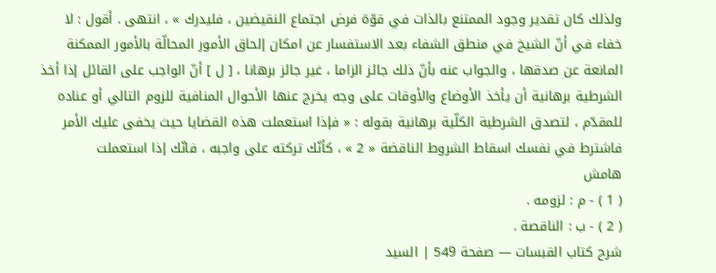ولذلك كان تقدير وجود الممتنع بالذات في قوّة فرض اجتماع النقيضين ، فليدرك » ، انتهى . أقول : لا خفاء في أنّ الشيخ في منطق الشفاء بعد الاستفسار عن امكان إلحاق الأمور المحالّة بالأمور الممكنة المانعة عن صدقها ، والجواب عنه بأنّ ذلك جائز الزاما ، غير جائز برهانا ، [ ل ] أنّ الواجب على القائل إذا أخذ الشرطية برهانية أن يأخذ الأوضاع والأوقات على وجه يخرج عنها الأحوال المنافية للزوم التالي أو عناده للمقدّم ، لتصدق الشرطية الكلّية برهانية بقوله : « فإذا استعملت هذه القضايا حيث يخفى عليك الأمر فاشترط في نفسك اسقاط الشروط الناقضة « 2 » ، كأنّك تركته على واجبه ، فانّك إذا استعملت
هامش
( 1 ) - م : لزومه .
( 2 ) - ب : الناقصة .
شرح كتاب القبسات — صفحة 549 | السيد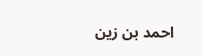احمد بن زين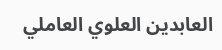العابدين العلوي العاملي